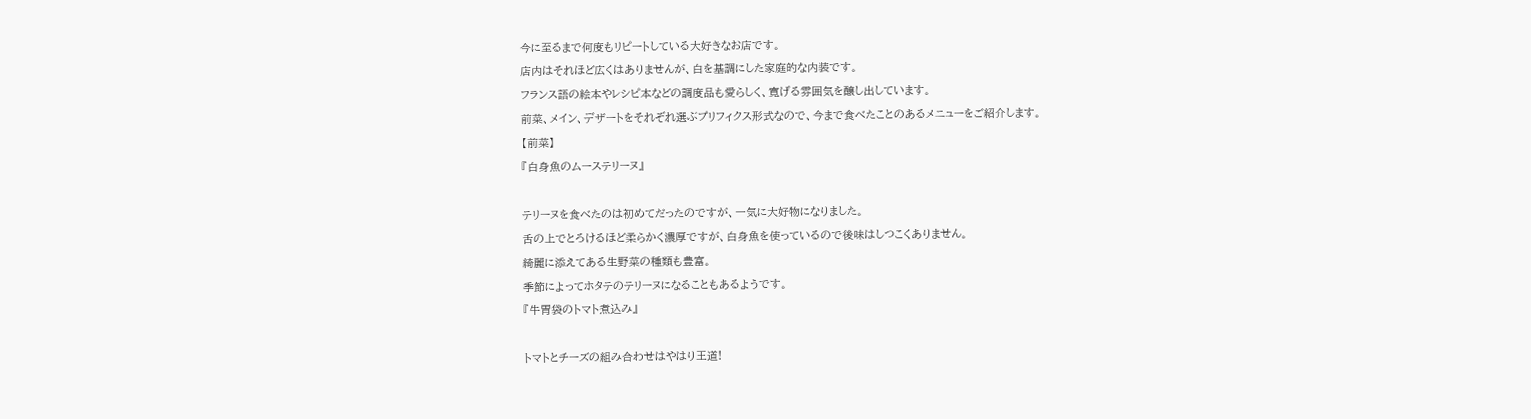今に至るまで何度もリピートしている大好きなお店です。
店内はそれほど広くはありませんが、白を基調にした家庭的な内装です。
フランス語の絵本やレシピ本などの調度品も愛らしく、寛げる雰囲気を醸し出しています。
前菜、メイン、デザートをそれぞれ選ぶプリフィクス形式なので、今まで食べたことのあるメニューをご紹介します。
【前菜】
『白身魚のムーステリーヌ』

テリーヌを食べたのは初めてだったのですが、一気に大好物になりました。
舌の上でとろけるほど柔らかく濃厚ですが、白身魚を使っているので後味はしつこくありません。
綺麗に添えてある生野菜の種類も豊富。
季節によってホタテのテリーヌになることもあるようです。
『牛胃袋のトマト煮込み』

トマトとチーズの組み合わせはやはり王道!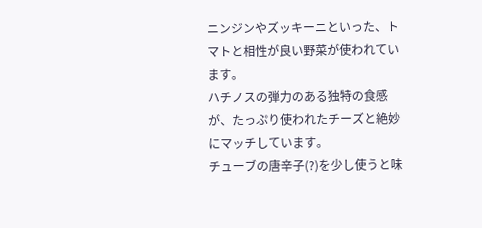ニンジンやズッキーニといった、トマトと相性が良い野菜が使われています。
ハチノスの弾力のある独特の食感が、たっぷり使われたチーズと絶妙にマッチしています。
チューブの唐辛子(?)を少し使うと味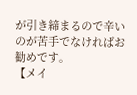が引き締まるので辛いのが苦手でなければお勧めです。
【メイ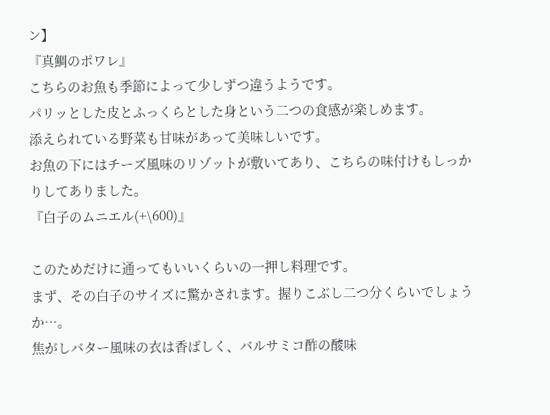ン】
『真鯛のポワレ』
こちらのお魚も季節によって少しずつ違うようです。
パリッとした皮とふっくらとした身という二つの食感が楽しめます。
添えられている野菜も甘味があって美味しいです。
お魚の下にはチーズ風味のリゾットが敷いてあり、こちらの味付けもしっかりしてありました。
『白子のムニエル(+\600)』

このためだけに通ってもいいくらいの一押し料理です。
まず、その白子のサイズに驚かされます。握りこぶし二つ分くらいでしょうか…。
焦がしバター風味の衣は香ばしく、バルサミコ酢の酸味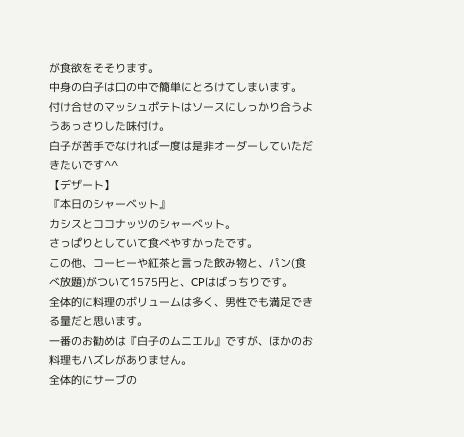が食欲をそそります。
中身の白子は口の中で簡単にとろけてしまいます。
付け合せのマッシュポテトはソースにしっかり合うようあっさりした味付け。
白子が苦手でなければ一度は是非オーダーしていただきたいです^^
【デザート】
『本日のシャーベット』
カシスとココナッツのシャーベット。
さっぱりとしていて食べやすかったです。
この他、コーヒーや紅茶と言った飲み物と、パン(食べ放題)がついて1575円と、CPはばっちりです。
全体的に料理のボリュームは多く、男性でも満足できる量だと思います。
一番のお勧めは『白子のムニエル』ですが、ほかのお料理もハズレがありません。
全体的にサーブの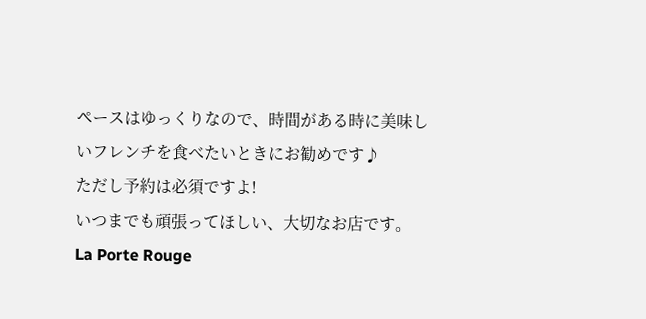ペースはゆっくりなので、時間がある時に美味しいフレンチを食べたいときにお勧めです♪
ただし予約は必須ですよ!
いつまでも頑張ってほしい、大切なお店です。
La Porte Rouge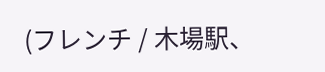(フレンチ / 木場駅、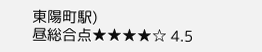東陽町駅)
昼総合点★★★★☆ 4.5